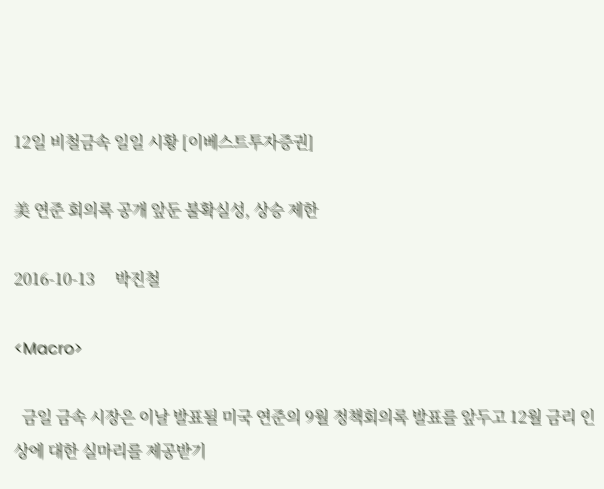12일 비철금속 일일 시황 [이베스트투자증권]

美 연준 회의록 공개 앞둔 불확실성, 상승 제한

2016-10-13     박진철

<Macro>

  금일 금속 시장은 이날 발표될 미국 연준의 9월 정책회의록 발표를 앞두고 12월 금리 인상에 대한 실마리를 제공받기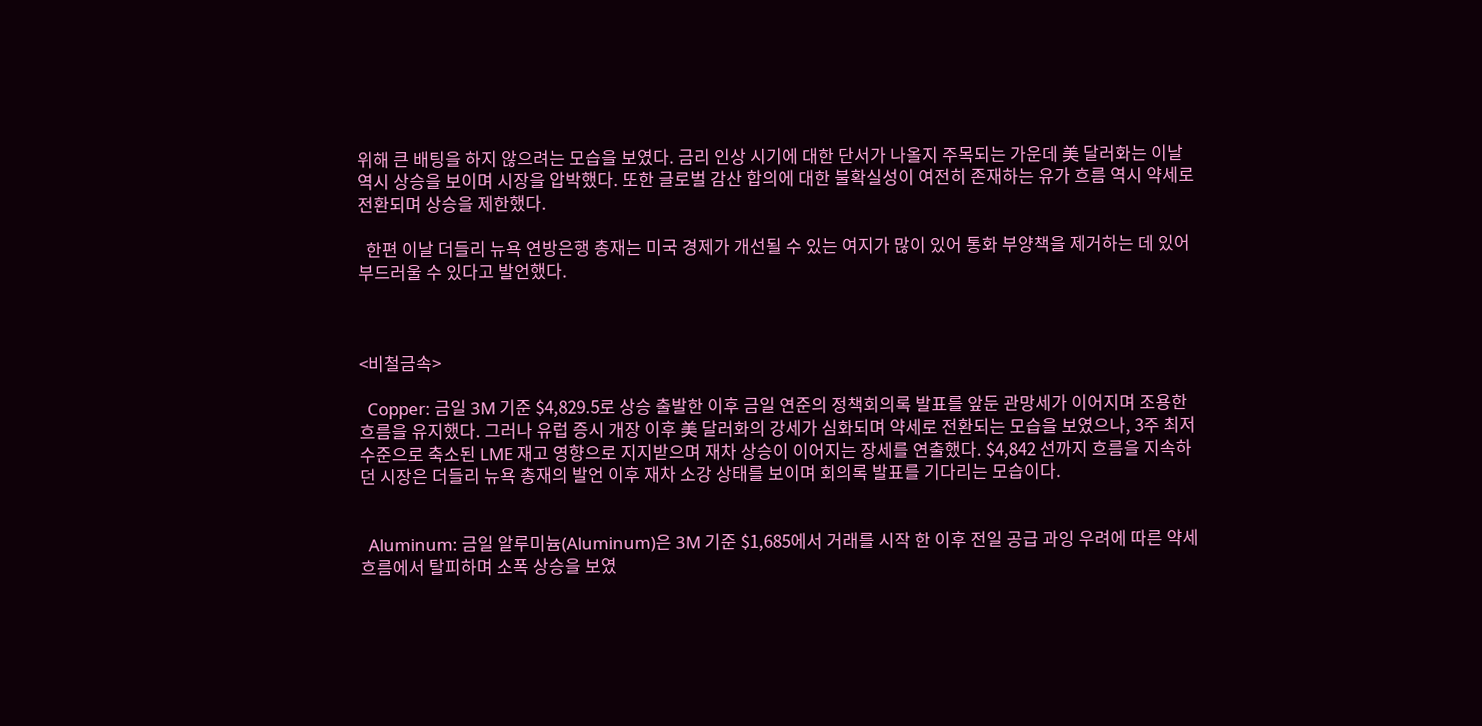위해 큰 배팅을 하지 않으려는 모습을 보였다. 금리 인상 시기에 대한 단서가 나올지 주목되는 가운데 美 달러화는 이날 역시 상승을 보이며 시장을 압박했다. 또한 글로벌 감산 합의에 대한 불확실성이 여전히 존재하는 유가 흐름 역시 약세로 전환되며 상승을 제한했다.

  한편 이날 더들리 뉴욕 연방은행 총재는 미국 경제가 개선될 수 있는 여지가 많이 있어 통화 부양책을 제거하는 데 있어 부드러울 수 있다고 발언했다.



<비철금속>

  Copper: 금일 3M 기준 $4,829.5로 상승 출발한 이후 금일 연준의 정책회의록 발표를 앞둔 관망세가 이어지며 조용한 흐름을 유지했다. 그러나 유럽 증시 개장 이후 美 달러화의 강세가 심화되며 약세로 전환되는 모습을 보였으나, 3주 최저 수준으로 축소된 LME 재고 영향으로 지지받으며 재차 상승이 이어지는 장세를 연출했다. $4,842 선까지 흐름을 지속하던 시장은 더들리 뉴욕 총재의 발언 이후 재차 소강 상태를 보이며 회의록 발표를 기다리는 모습이다.


  Aluminum: 금일 알루미늄(Aluminum)은 3M 기준 $1,685에서 거래를 시작 한 이후 전일 공급 과잉 우려에 따른 약세 흐름에서 탈피하며 소폭 상승을 보였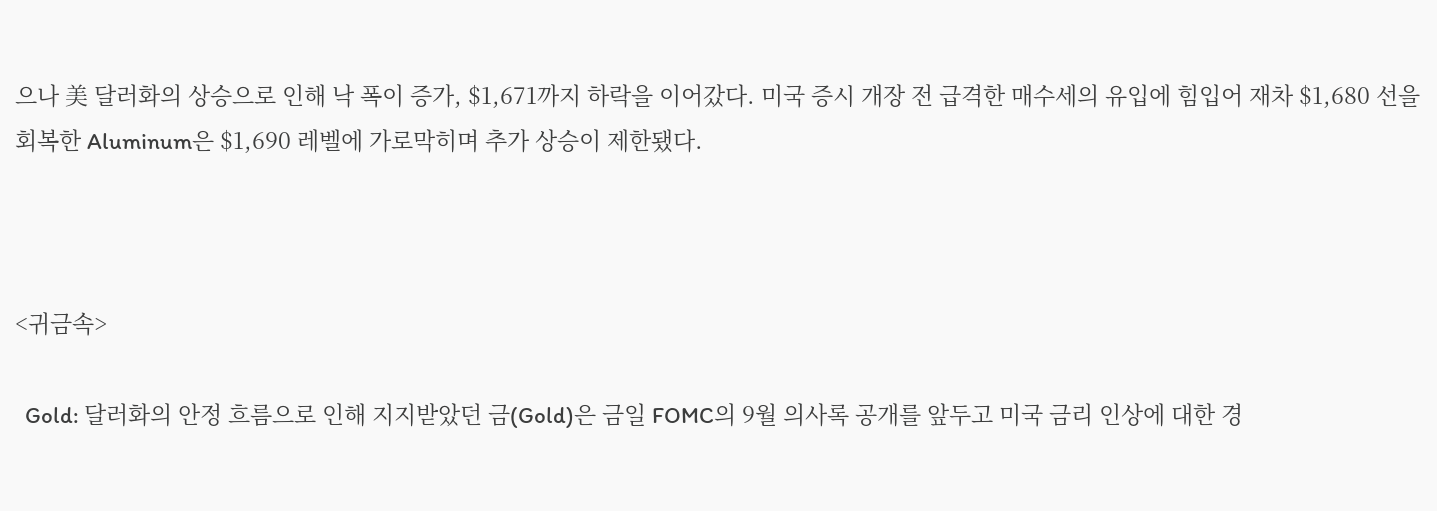으나 美 달러화의 상승으로 인해 낙 폭이 증가, $1,671까지 하락을 이어갔다. 미국 증시 개장 전 급격한 매수세의 유입에 힘입어 재차 $1,680 선을 회복한 Aluminum은 $1,690 레벨에 가로막히며 추가 상승이 제한됐다.



<귀금속>

  Gold: 달러화의 안정 흐름으로 인해 지지받았던 금(Gold)은 금일 FOMC의 9월 의사록 공개를 앞두고 미국 금리 인상에 대한 경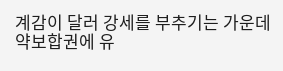계감이 달러 강세를 부추기는 가운데 약보합권에 유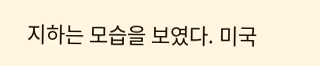지하는 모습을 보였다. 미국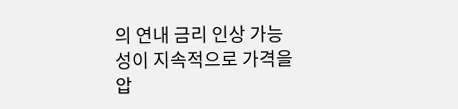의 연내 금리 인상 가능성이 지속적으로 가격을 압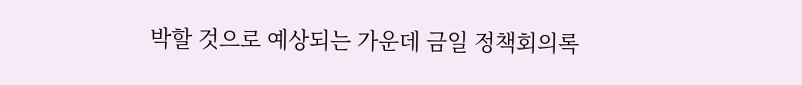박할 것으로 예상되는 가운데 금일 정책회의록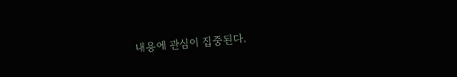내용에 관심이 집중된다.